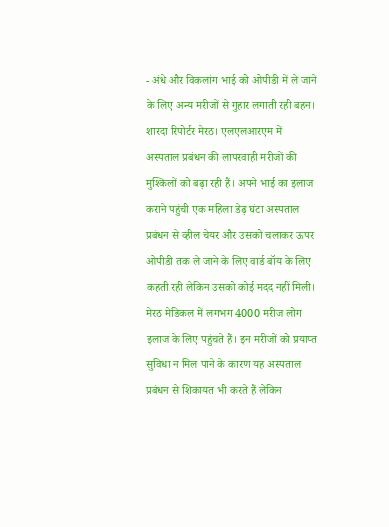- अंधे और विकलांग भाई को ओपीडी में ले जाने के लिए अन्य मरीजों से गुहार लगाती रही बहन।
शारदा रिपोर्टर मेरठ। एलएलआरएम में अस्पताल प्रबंधन की लापरवाही मरीजों की मुश्किलों को बढ़ा रही हैं। अपने भाई का इलाज कराने पहुंची एक महिला डेढ़ घंटा अस्पताल प्रबंधन से व्हील चेयर और उसको चलाकर ऊपर ओपीडी तक ले जाने के लिए वार्ड बॉय के लिए कहती रही लेकिन उसको कोई मदद नहीं मिली। मेरठ मेडिकल में लगभग 4000 मरीज लोग इलाज के लिए पहुंचते हैं। इन मरीजों को प्रयाप्त सुविधा न मिल पाने के कारण यह अस्पताल प्रबंधन से शिकायत भी करते हैं लेकिन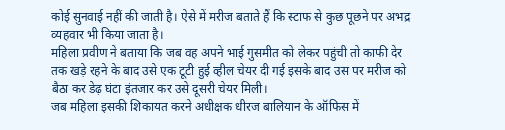कोई सुनवाई नहीं की जाती है। ऐसे में मरीज बताते हैं कि स्टाफ से कुछ पूछने पर अभद्र व्यहवार भी किया जाता है।
महिला प्रवीण ने बताया कि जब वह अपने भाई गुसमीत को लेकर पहुंची तो काफी देर तक खड़े रहने के बाद उसे एक टूटी हुई व्हील चेयर दी गई इसके बाद उस पर मरीज को बैठा कर डेढ़ घंटा इंतजार कर उसे दूसरी चेयर मिली।
जब महिला इसकी शिकायत करने अधीक्षक धीरज बालियान के ऑफिस में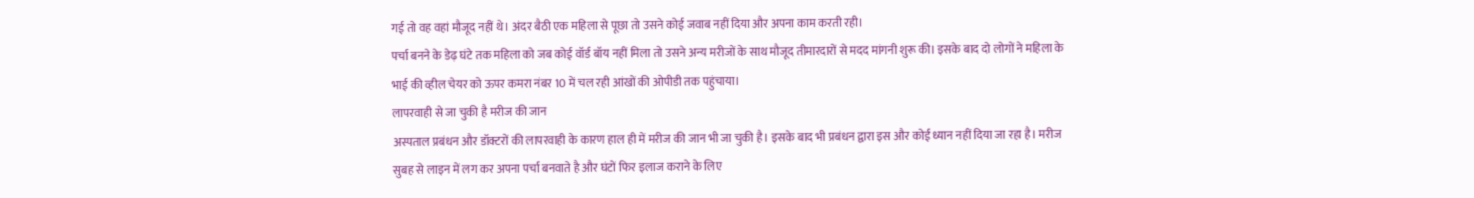गई तो वह वहां मौजूद नहीं थे। अंदर बैठी एक महिला से पूछा तो उसने कोई जवाब नहीं दिया और अपना काम करती रही।
पर्चा बनने के डेढ़ घंटे तक महिला को जब कोई वॉर्ड बॉय नहीं मिला तो उसने अन्य मरीजों के साथ मौजूद तीमारदारों से मदद मांगनी शुरू की। इसके बाद दो लोगों ने महिला के भाई की व्हील चेयर को ऊपर कमरा नंबर 10 में चल रही आंखों की ओपीडी तक पहुंचाया।
लापरवाही से जा चुकी है मरीज की जान
अस्पताल प्रबंधन और डॉक्टरों की लापरवाही के कारण हाल ही में मरीज की जान भी जा चुकी है। इसके बाद भी प्रबंधन द्वारा इस और कोई ध्यान नहीं दिया जा रहा है। मरीज सुबह से लाइन में लग कर अपना पर्चा बनवाते है और घंटों फिर इलाज कराने के लिए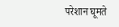परेशान घूमते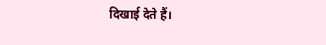दिखाई देते हैं।